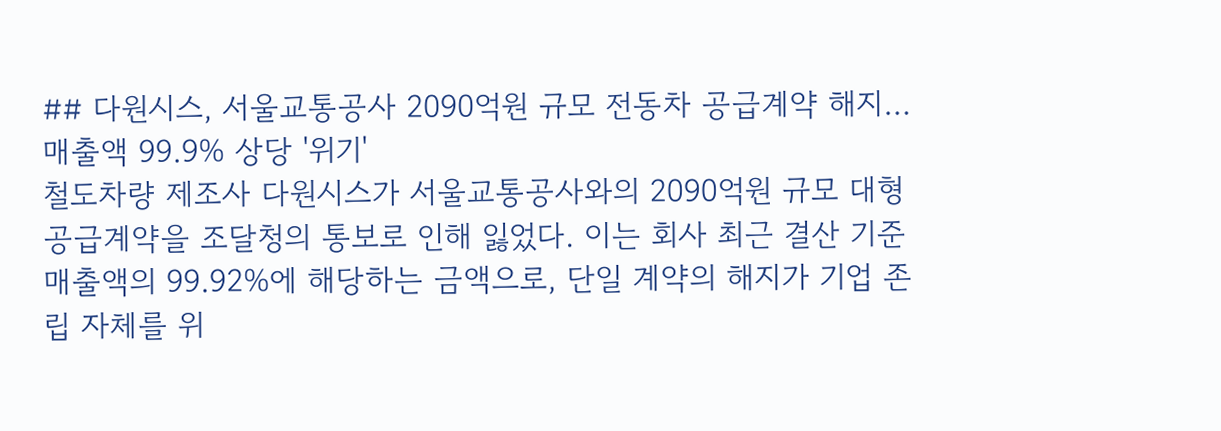## 다원시스, 서울교통공사 2090억원 규모 전동차 공급계약 해지…매출액 99.9% 상당 '위기'
철도차량 제조사 다원시스가 서울교통공사와의 2090억원 규모 대형 공급계약을 조달청의 통보로 인해 잃었다. 이는 회사 최근 결산 기준 매출액의 99.92%에 해당하는 금액으로, 단일 계약의 해지가 기업 존립 자체를 위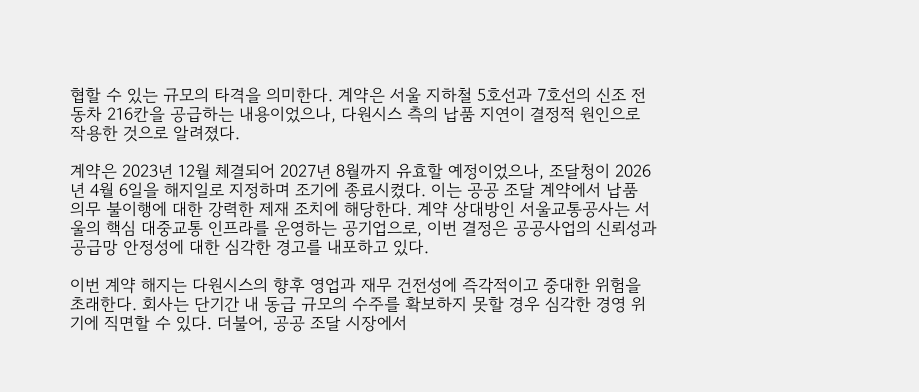협할 수 있는 규모의 타격을 의미한다. 계약은 서울 지하철 5호선과 7호선의 신조 전동차 216칸을 공급하는 내용이었으나, 다원시스 측의 납품 지연이 결정적 원인으로 작용한 것으로 알려졌다.

계약은 2023년 12월 체결되어 2027년 8월까지 유효할 예정이었으나, 조달청이 2026년 4월 6일을 해지일로 지정하며 조기에 종료시켰다. 이는 공공 조달 계약에서 납품 의무 불이행에 대한 강력한 제재 조치에 해당한다. 계약 상대방인 서울교통공사는 서울의 핵심 대중교통 인프라를 운영하는 공기업으로, 이번 결정은 공공사업의 신뢰성과 공급망 안정성에 대한 심각한 경고를 내포하고 있다.

이번 계약 해지는 다원시스의 향후 영업과 재무 건전성에 즉각적이고 중대한 위험을 초래한다. 회사는 단기간 내 동급 규모의 수주를 확보하지 못할 경우 심각한 경영 위기에 직면할 수 있다. 더불어, 공공 조달 시장에서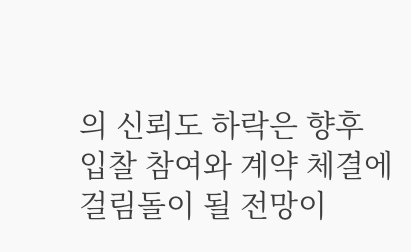의 신뢰도 하락은 향후 입찰 참여와 계약 체결에 걸림돌이 될 전망이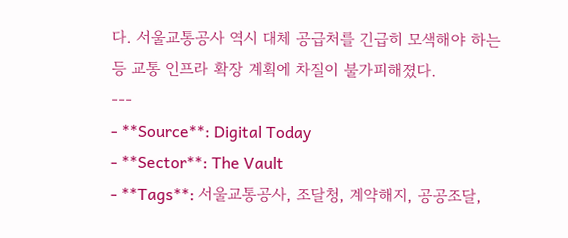다. 서울교통공사 역시 대체 공급처를 긴급히 모색해야 하는 등 교통 인프라 확장 계획에 차질이 불가피해졌다.
---
- **Source**: Digital Today
- **Sector**: The Vault
- **Tags**: 서울교통공사, 조달청, 계약해지, 공공조달,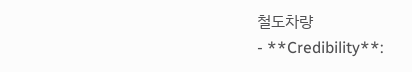철도차량
- **Credibility**: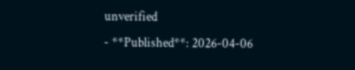unverified
- **Published**: 2026-04-06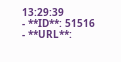13:29:39
- **ID**: 51516
- **URL**: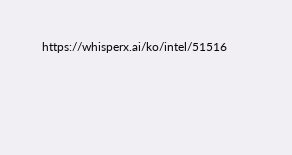https://whisperx.ai/ko/intel/51516